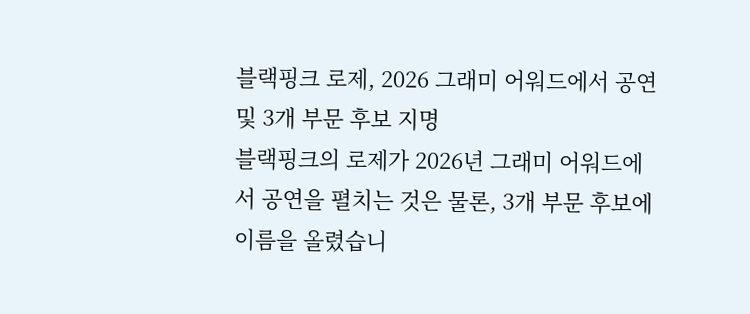블랙핑크 로제, 2026 그래미 어워드에서 공연 및 3개 부문 후보 지명
블랙핑크의 로제가 2026년 그래미 어워드에서 공연을 펼치는 것은 물론, 3개 부문 후보에 이름을 올렸습니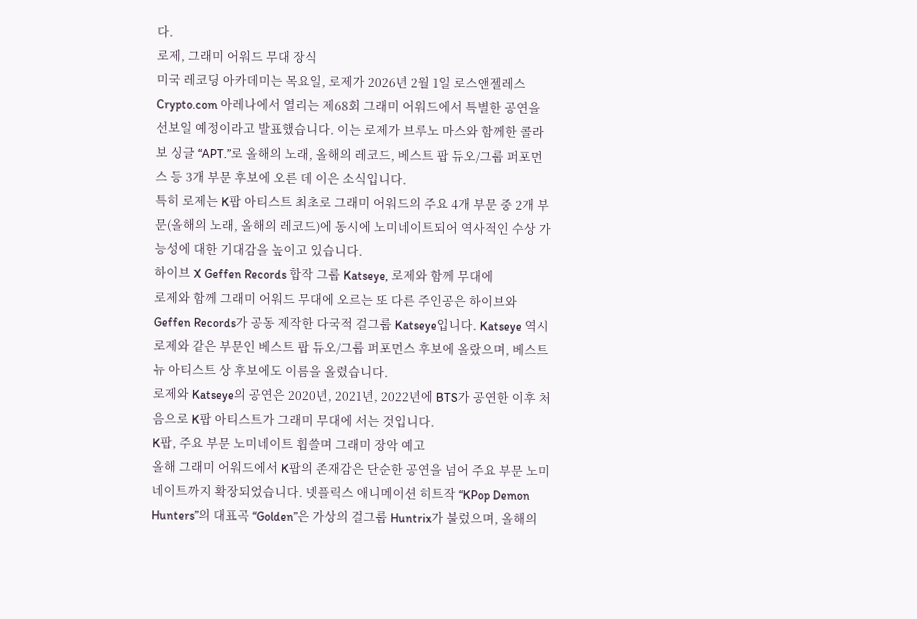다.
로제, 그래미 어워드 무대 장식
미국 레코딩 아카데미는 목요일, 로제가 2026년 2월 1일 로스앤젤레스 Crypto.com 아레나에서 열리는 제68회 그래미 어워드에서 특별한 공연을 선보일 예정이라고 발표했습니다. 이는 로제가 브루노 마스와 함께한 콜라보 싱글 “APT.”로 올해의 노래, 올해의 레코드, 베스트 팝 듀오/그룹 퍼포먼스 등 3개 부문 후보에 오른 데 이은 소식입니다.
특히 로제는 K팝 아티스트 최초로 그래미 어워드의 주요 4개 부문 중 2개 부문(올해의 노래, 올해의 레코드)에 동시에 노미네이트되어 역사적인 수상 가능성에 대한 기대감을 높이고 있습니다.
하이브 X Geffen Records 합작 그룹 Katseye, 로제와 함께 무대에
로제와 함께 그래미 어워드 무대에 오르는 또 다른 주인공은 하이브와 Geffen Records가 공동 제작한 다국적 걸그룹 Katseye입니다. Katseye 역시 로제와 같은 부문인 베스트 팝 듀오/그룹 퍼포먼스 후보에 올랐으며, 베스트 뉴 아티스트 상 후보에도 이름을 올렸습니다.
로제와 Katseye의 공연은 2020년, 2021년, 2022년에 BTS가 공연한 이후 처음으로 K팝 아티스트가 그래미 무대에 서는 것입니다.
K팝, 주요 부문 노미네이트 휩쓸며 그래미 장악 예고
올해 그래미 어워드에서 K팝의 존재감은 단순한 공연을 넘어 주요 부문 노미네이트까지 확장되었습니다. 넷플릭스 애니메이션 히트작 “KPop Demon Hunters”의 대표곡 “Golden”은 가상의 걸그룹 Huntrix가 불렀으며, 올해의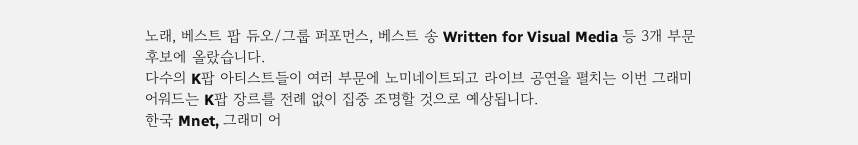노래, 베스트 팝 듀오/그룹 퍼포먼스, 베스트 송 Written for Visual Media 등 3개 부문 후보에 올랐습니다.
다수의 K팝 아티스트들이 여러 부문에 노미네이트되고 라이브 공연을 펼치는 이번 그래미 어워드는 K팝 장르를 전례 없이 집중 조명할 것으로 예상됩니다.
한국 Mnet, 그래미 어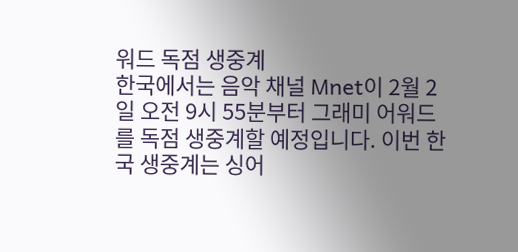워드 독점 생중계
한국에서는 음악 채널 Mnet이 2월 2일 오전 9시 55분부터 그래미 어워드를 독점 생중계할 예정입니다. 이번 한국 생중계는 싱어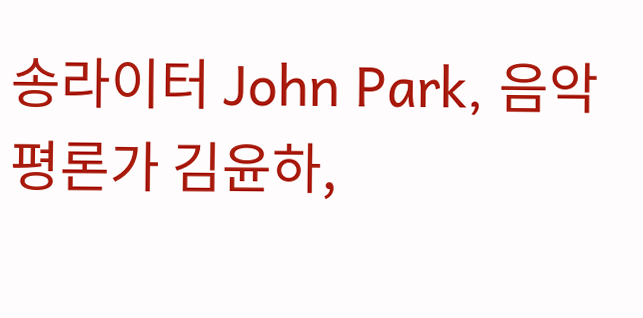송라이터 John Park, 음악 평론가 김윤하,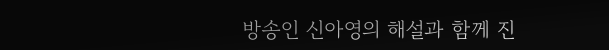방송인 신아영의 해설과 함께 진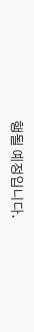행될 예정입니다.